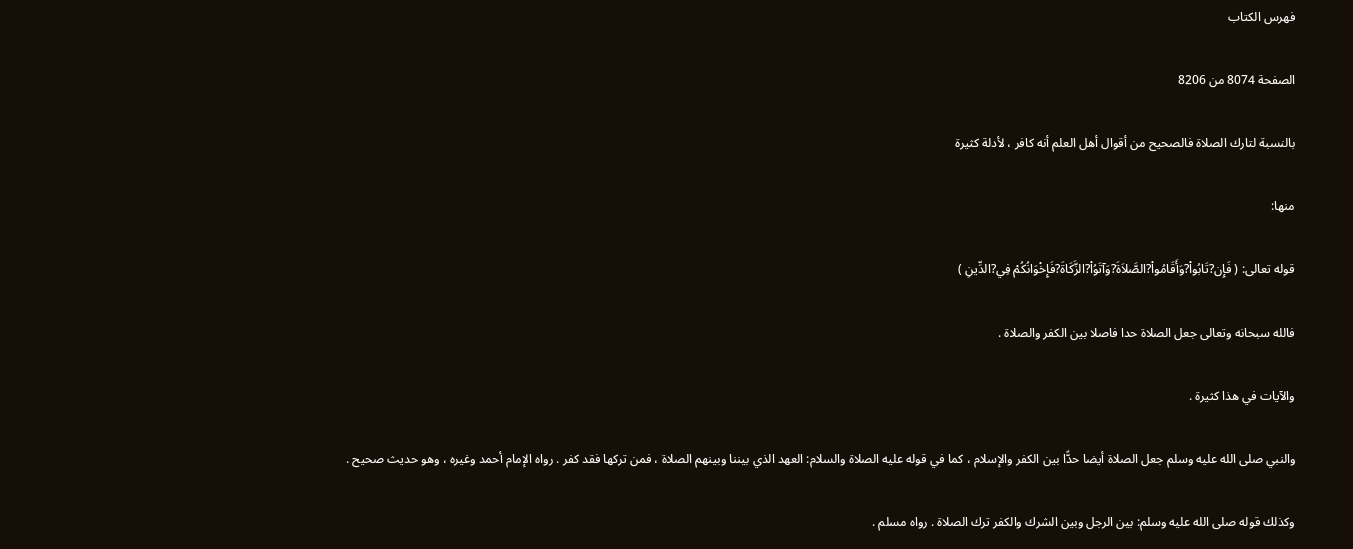فهرس الكتاب

الصفحة 8074 من 8206

بالنسبة لتارك الصلاة فالصحيح من أقوال أهل العلم أنه كافر ، لأدلة كثيرة

منها:

قوله تعالى: ( فَإِن?تَابُواْ?وَأَقَامُواْ?الصَّلاَةَ?وَآتَوُاْ?الزَّكَاةَ?فَإِخْوَانُكُمْ فِي?الدِّينِ )

فالله سبحانه وتعالى جعل الصلاة حدا فاصلا بين الكفر والصلاة .

والآيات في هذا كثيرة .

والنبي صلى الله عليه وسلم جعل الصلاة أيضا حدًّا بين الكفر والإسلام ، كما في قوله عليه الصلاة والسلام: العهد الذي بيننا وبينهم الصلاة ، فمن تركها فقد كفر . رواه الإمام أحمد وغيره ، وهو حديث صحيح .

وكذلك قوله صلى الله عليه وسلم: بين الرجل وبين الشرك والكفر ترك الصلاة . رواه مسلم .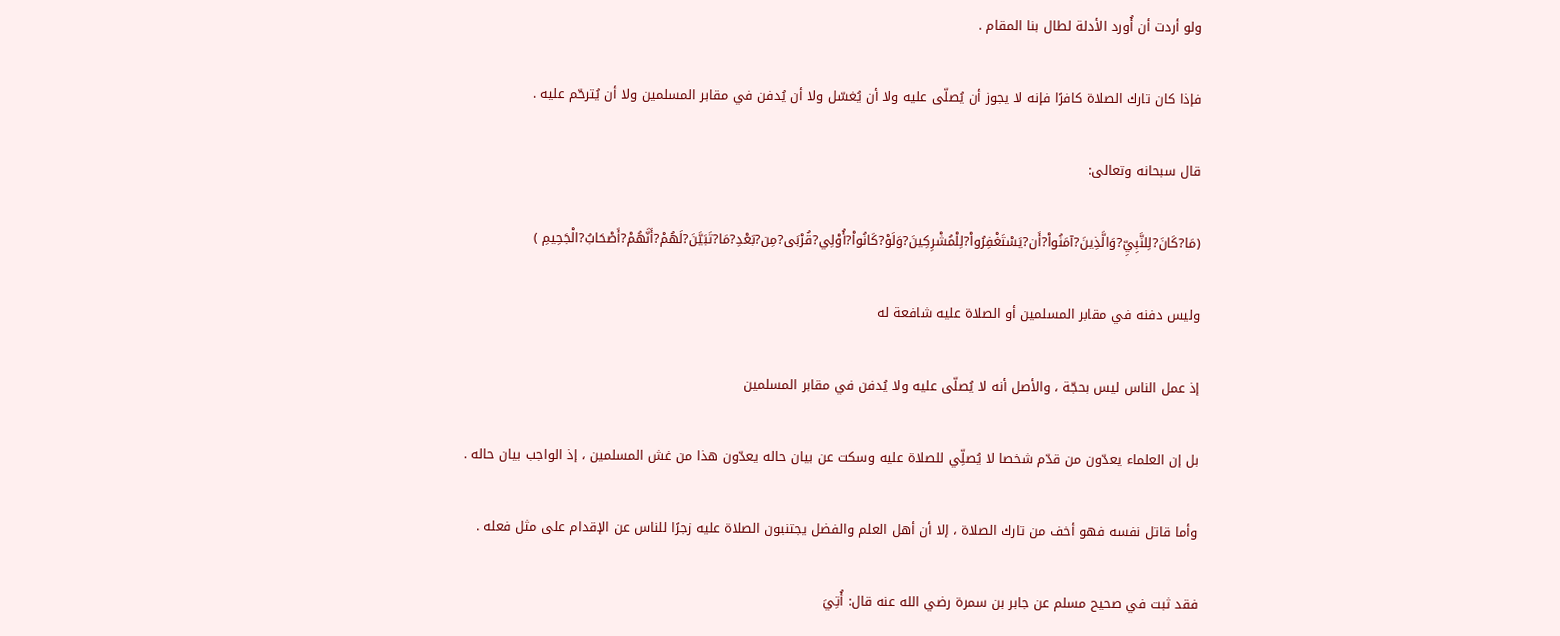ولو أردت أن أُورد الأدلة لطال بنا المقام .

فإذا كان تارك الصلاة كافرًا فإنه لا يجوز أن يُصلّى عليه ولا أن يُغسّل ولا أن يُدفن في مقابر المسلمين ولا أن يُترحّم عليه .

قال سبحانه وتعالى:

(مَا?كَانَ?لِلنَّبِيِّ?وَالَّذِينَ?آمَنُواْ?أَن?يَسْتَغْفِرُواْ?لِلْمُشْرِكِينَ?وَلَوْ?كَانُواْ?أُوْلِي?قُرْبَى?مِن?بَعْدِ?مَا?تَبَيَّنَ?لَهُمْ?أَنَّهُمْ?أَصْحَابُ?الْجَحِيمِ )

وليس دفنه في مقابر المسلمين أو الصلاة عليه شافعة له

إذ عمل الناس ليس بحجّة ، والأصل أنه لا يُصلّى عليه ولا يُدفن في مقابر المسلمين

بل إن العلماء يعدّون من قدّم شخصا لا يُصلِّي للصلاة عليه وسكت عن بيان حاله يعدّون هذا من غش المسلمين ، إذ الواجب بيان حاله .

وأما قاتل نفسه فهو أخف من تارك الصلاة ، إلا أن أهل العلم والفضل يجتنبون الصلاة عليه زجرًا للناس عن الإقدام على مثل فعله .

فقد ثبت في صحيح مسلم عن جابر بن سمرة رضي الله عنه قال: أُتِيَ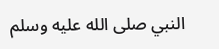النبي صلى الله عليه وسلم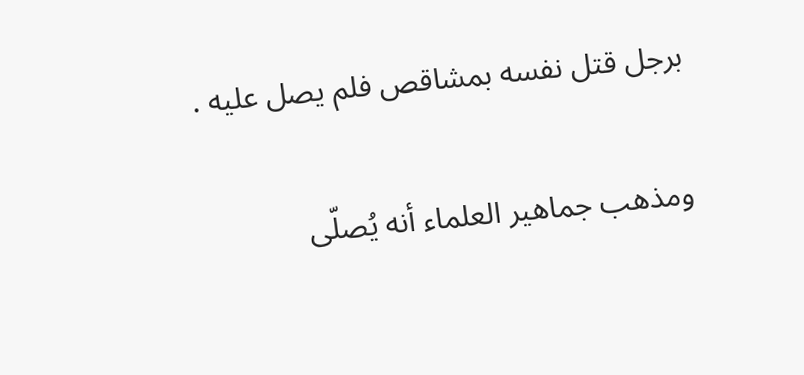برجل قتل نفسه بمشاقص فلم يصل عليه .

ومذهب جماهير العلماء أنه يُصلّى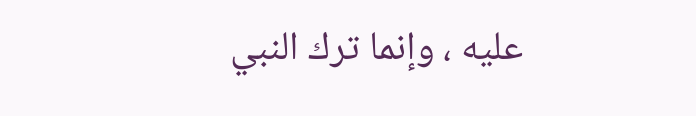عليه ، وإنما ترك النبي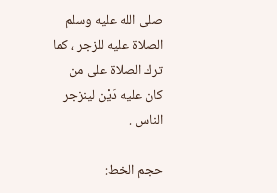صلى الله عليه وسلم الصلاة عليه للزجر ، كما ترك الصلاة على من كان عليه دَيْن لينزجر الناس .

حجم الخط: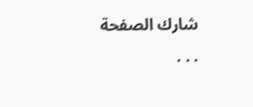شارك الصفحة
. . .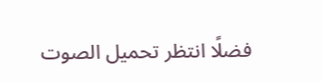فضلًا انتظر تحميل الصوت